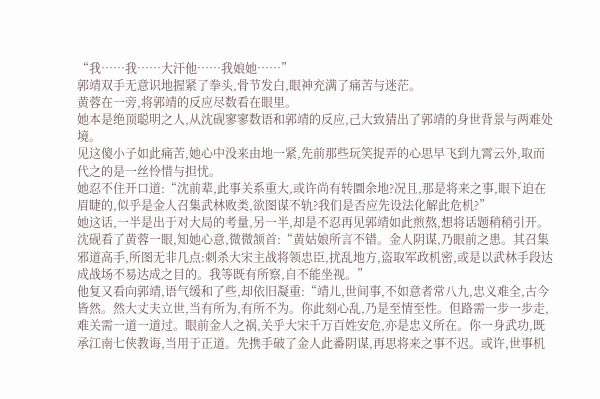“我……我……大汗他……我娘她……”
郭靖双手无意识地握紧了拳头,骨节发白,眼神充满了痛苦与迷茫。
黄蓉在一旁,将郭靖的反应尽数看在眼里。
她本是绝顶聪明之人,从沈砚寥寥数语和郭靖的反应,己大致猜出了郭靖的身世背景与两难处境。
见这傻小子如此痛苦,她心中没来由地一紧,先前那些玩笑捉弄的心思早飞到九霄云外,取而代之的是一丝怜惜与担忧。
她忍不住开口道:“沈前辈,此事关系重大,或许尚有转圜余地?况且,那是将来之事,眼下迫在眉睫的,似乎是金人召集武林败类,欲图谋不轨?我们是否应先设法化解此危机?”
她这话,一半是出于对大局的考量,另一半,却是不忍再见郭靖如此煎熬,想将话题稍稍引开。
沈砚看了黄蓉一眼,知她心意,微微颔首:“黄姑娘所言不错。金人阴谋,乃眼前之患。其召集邪道高手,所图无非几点:刺杀大宋主战将领忠臣,扰乱地方,盗取军政机密,或是以武林手段达成战场不易达成之目的。我等既有所察,自不能坐视。”
他复又看向郭靖,语气缓和了些,却依旧凝重:“靖儿,世间事,不如意者常八九,忠义难全,古今皆然。然大丈夫立世,当有所为,有所不为。你此刻心乱,乃是至情至性。但路需一步一步走,难关需一道一道过。眼前金人之祸,关乎大宋千万百姓安危,亦是忠义所在。你一身武功,既承江南七侠教诲,当用于正道。先携手破了金人此番阴谋,再思将来之事不迟。或许,世事机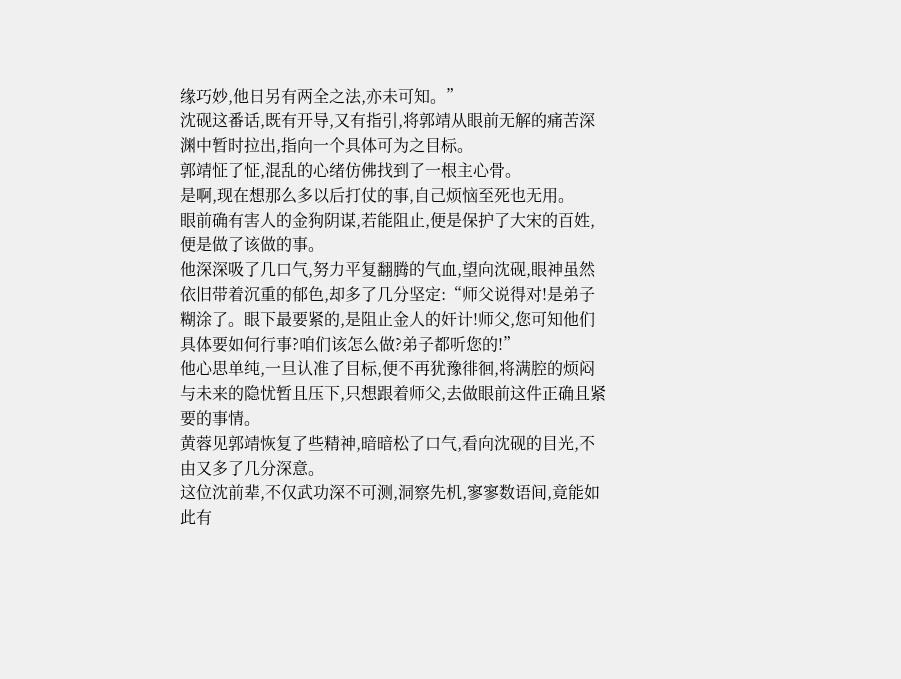缘巧妙,他日另有两全之法,亦未可知。”
沈砚这番话,既有开导,又有指引,将郭靖从眼前无解的痛苦深渊中暂时拉出,指向一个具体可为之目标。
郭靖怔了怔,混乱的心绪仿佛找到了一根主心骨。
是啊,现在想那么多以后打仗的事,自己烦恼至死也无用。
眼前确有害人的金狗阴谋,若能阻止,便是保护了大宋的百姓,便是做了该做的事。
他深深吸了几口气,努力平复翻腾的气血,望向沈砚,眼神虽然依旧带着沉重的郁色,却多了几分坚定:“师父说得对!是弟子糊涂了。眼下最要紧的,是阻止金人的奸计!师父,您可知他们具体要如何行事?咱们该怎么做?弟子都听您的!”
他心思单纯,一旦认准了目标,便不再犹豫徘徊,将满腔的烦闷与未来的隐忧暂且压下,只想跟着师父,去做眼前这件正确且紧要的事情。
黄蓉见郭靖恢复了些精神,暗暗松了口气,看向沈砚的目光,不由又多了几分深意。
这位沈前辈,不仅武功深不可测,洞察先机,寥寥数语间,竟能如此有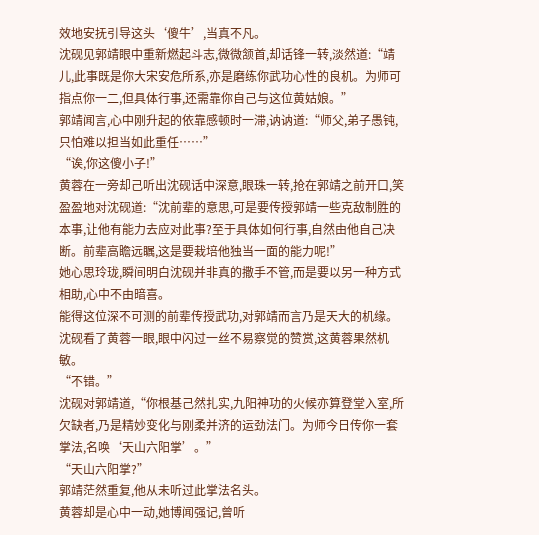效地安抚引导这头‘傻牛’,当真不凡。
沈砚见郭靖眼中重新燃起斗志,微微颔首,却话锋一转,淡然道:“靖儿,此事既是你大宋安危所系,亦是磨练你武功心性的良机。为师可指点你一二,但具体行事,还需靠你自己与这位黄姑娘。”
郭靖闻言,心中刚升起的依靠感顿时一滞,讷讷道:“师父,弟子愚钝,只怕难以担当如此重任……”
“诶,你这傻小子!”
黄蓉在一旁却己听出沈砚话中深意,眼珠一转,抢在郭靖之前开口,笑盈盈地对沈砚道:“沈前辈的意思,可是要传授郭靖一些克敌制胜的本事,让他有能力去应对此事?至于具体如何行事,自然由他自己决断。前辈高瞻远瞩,这是要栽培他独当一面的能力呢!”
她心思玲珑,瞬间明白沈砚并非真的撒手不管,而是要以另一种方式相助,心中不由暗喜。
能得这位深不可测的前辈传授武功,对郭靖而言乃是天大的机缘。
沈砚看了黄蓉一眼,眼中闪过一丝不易察觉的赞赏,这黄蓉果然机敏。
“不错。”
沈砚对郭靖道,“你根基己然扎实,九阳神功的火候亦算登堂入室,所欠缺者,乃是精妙变化与刚柔并济的运劲法门。为师今日传你一套掌法,名唤‘天山六阳掌’。”
“天山六阳掌?”
郭靖茫然重复,他从未听过此掌法名头。
黄蓉却是心中一动,她博闻强记,曾听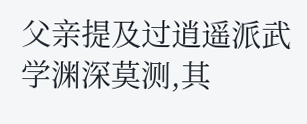父亲提及过逍遥派武学渊深莫测,其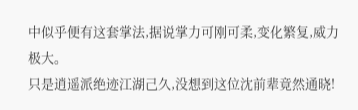中似乎便有这套掌法,据说掌力可刚可柔,变化繁复,威力极大。
只是逍遥派绝迹江湖己久,没想到这位沈前辈竟然通晓!